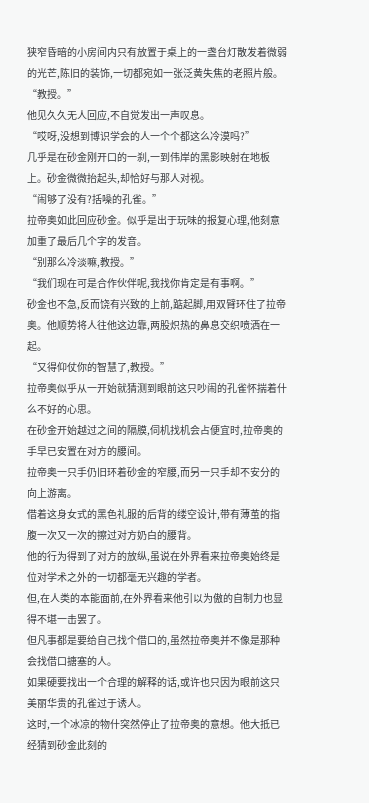狭窄昏暗的小房间内只有放置于桌上的一盏台灯散发着微弱的光芒,陈旧的装饰,一切都宛如一张泛黄失焦的老照片般。
“教授。”
他见久久无人回应,不自觉发出一声叹息。
“哎呀,没想到博识学会的人一个个都这么冷漠吗?”
几乎是在砂金刚开口的一刹,一到伟岸的黑影映射在地板上。砂金微微抬起头,却恰好与那人对视。
“闹够了没有?括噪的孔雀。”
拉帝奥如此回应砂金。似乎是出于玩味的报复心理,他刻意加重了最后几个字的发音。
“别那么冷淡嘛,教授。”
“我们现在可是合作伙伴呢,我找你肯定是有事啊。”
砂金也不急,反而饶有兴致的上前,踮起脚,用双臂环住了拉帝奥。他顺势将人往他这边靠,两股炽热的鼻息交织喷洒在一起。
“又得仰仗你的智慧了,教授。”
拉帝奥似乎从一开始就猜测到眼前这只吵闹的孔雀怀揣着什么不好的心思。
在砂金开始越过之间的隔膜,伺机找机会占便宜时,拉帝奥的手早已安置在对方的腰间。
拉帝奥一只手仍旧环着砂金的窄腰,而另一只手却不安分的向上游离。
借着这身女式的黑色礼服的后背的缕空设计,带有薄茧的指腹一次又一次的擦过对方奶白的腰背。
他的行为得到了对方的放纵,虽说在外界看来拉帝奥始终是位对学术之外的一切都毫无兴趣的学者。
但,在人类的本能面前,在外界看来他引以为傲的自制力也显得不堪一击罢了。
但凡事都是要给自己找个借口的,虽然拉帝奥并不像是那种会找借口搪塞的人。
如果硬要找出一个合理的解释的话,或许也只因为眼前这只美丽华贵的孔雀过于诱人。
这时,一个冰凉的物什突然停止了拉帝奥的意想。他大抵已经猜到砂金此刻的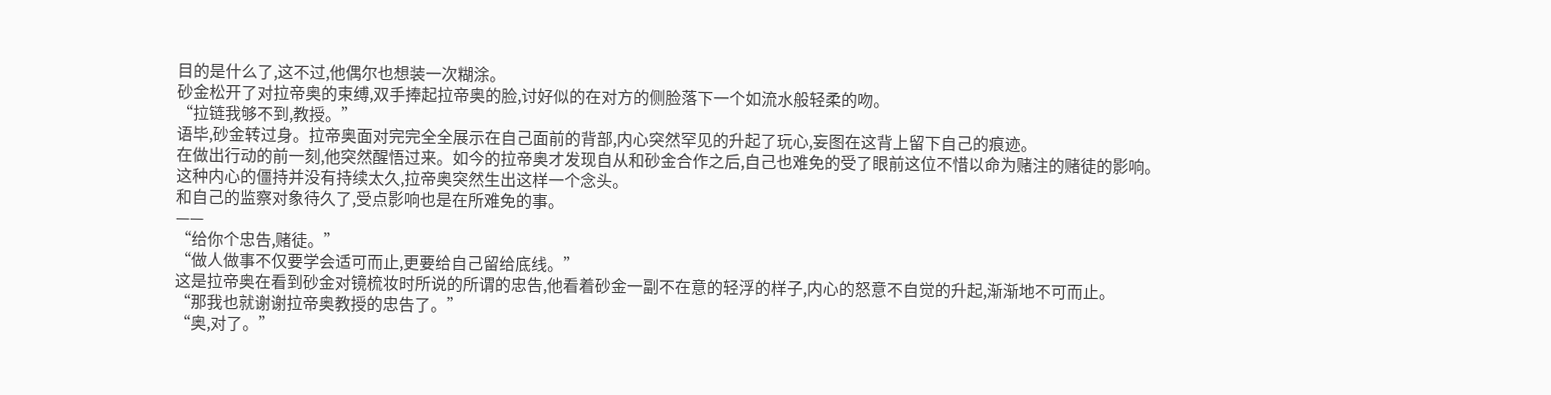目的是什么了,这不过,他偶尔也想装一次糊涂。
砂金松开了对拉帝奥的束缚,双手捧起拉帝奥的脸,讨好似的在对方的侧脸落下一个如流水般轻柔的吻。
“拉链我够不到,教授。”
语毕,砂金转过身。拉帝奥面对完完全全展示在自己面前的背部,内心突然罕见的升起了玩心,妄图在这背上留下自己的痕迹。
在做出行动的前一刻,他突然醒悟过来。如今的拉帝奥才发现自从和砂金合作之后,自己也难免的受了眼前这位不惜以命为赌注的赌徒的影响。
这种内心的僵持并没有持续太久,拉帝奥突然生出这样一个念头。
和自己的监察对象待久了,受点影响也是在所难免的事。
——
“给你个忠告,赌徒。”
“做人做事不仅要学会适可而止,更要给自己留给底线。”
这是拉帝奥在看到砂金对镜梳妆时所说的所谓的忠告,他看着砂金一副不在意的轻浮的样子,内心的怒意不自觉的升起,渐渐地不可而止。
“那我也就谢谢拉帝奥教授的忠告了。”
“奥,对了。”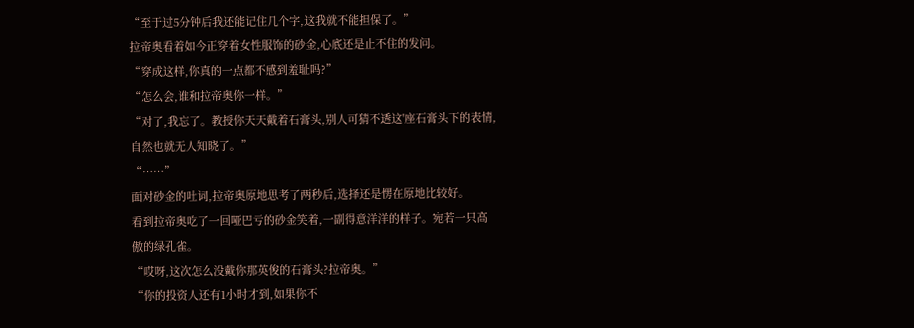“至于过5分钟后我还能记住几个字,这我就不能担保了。”
拉帝奥看着如今正穿着女性服饰的砂金,心底还是止不住的发问。
“穿成这样,你真的一点都不感到羞耻吗?”
“怎么会,谁和拉帝奥你一样。”
“对了,我忘了。教授你天天戴着石膏头,别人可猜不透这'座石膏头下的表情,自然也就无人知晓了。”
“……”
面对砂金的吐词,拉帝奥原地思考了两秒后,选择还是愣在原地比较好。
看到拉帝奥吃了一回哑巴亏的砂金笑着,一副得意洋洋的样子。宛若一只高傲的绿孔雀。
“哎呀,这次怎么没戴你那英俊的石膏头?拉帝奥。”
“你的投资人还有1小时才到,如果你不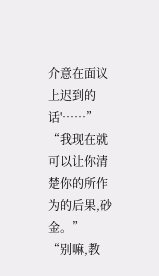介意在面议上迟到的话'……”
“我现在就可以让你清楚你的所作为的后果,砂金。”
“别嘛,教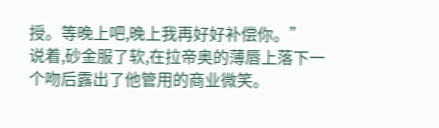授。等晚上吧,晚上我再好好补偿你。”
说着,砂金服了软,在拉帝奥的薄唇上落下一个吻后露出了他管用的商业微笑。